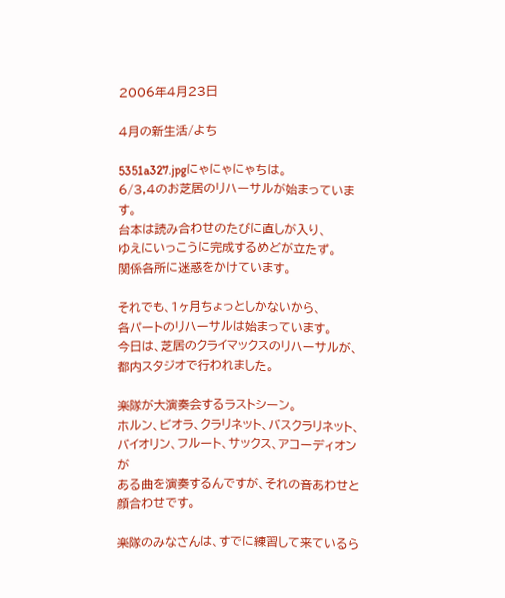2006年4月23日

4月の新生活/よち

5351a327.jpgにゃにゃにゃちは。
6/3,4のお芝居のリハーサルが始まっています。
台本は読み合わせのたびに直しが入り、
ゆえにいっこうに完成するめどが立たず。
関係各所に迷惑をかけています。

それでも、1ヶ月ちょっとしかないから、
各パートのリハーサルは始まっています。
今日は、芝居のクライマックスのリハーサルが、
都内スタジオで行われました。

楽隊が大演奏会するラストシーン。
ホルン、ビオラ、クラリネット、バスクラリネット、
バイオリン、フルート、サックス、アコーディオンが
ある曲を演奏するんですが、それの音あわせと顔合わせです。

楽隊のみなさんは、すでに練習して来ているら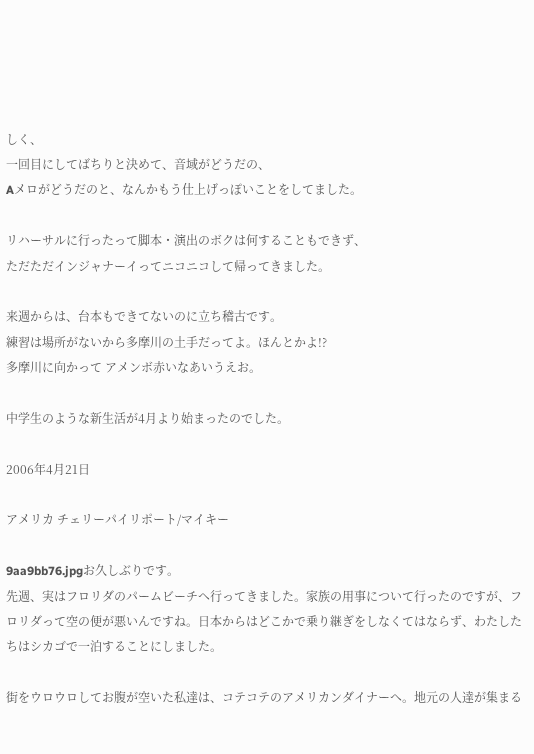しく、
一回目にしてばちりと決めて、音域がどうだの、
Aメロがどうだのと、なんかもう仕上げっぽいことをしてました。

リハーサルに行ったって脚本・演出のボクは何することもできず、
ただただインジャナーイってニコニコして帰ってきました。

来週からは、台本もできてないのに立ち稽古です。
練習は場所がないから多摩川の土手だってよ。ほんとかよ!?
多摩川に向かって アメンボ赤いなあいうえお。

中学生のような新生活が4月より始まったのでした。

2006年4月21日

アメリカ チェリーパイリポート/マイキー

9aa9bb76.jpgお久しぶりです。
先週、実はフロリダのパームビーチへ行ってきました。家族の用事について行ったのですが、フロリダって空の便が悪いんですね。日本からはどこかで乗り継ぎをしなくてはならず、わたしたちはシカゴで一泊することにしました。

街をウロウロしてお腹が空いた私達は、コテコテのアメリカンダイナーへ。地元の人達が集まる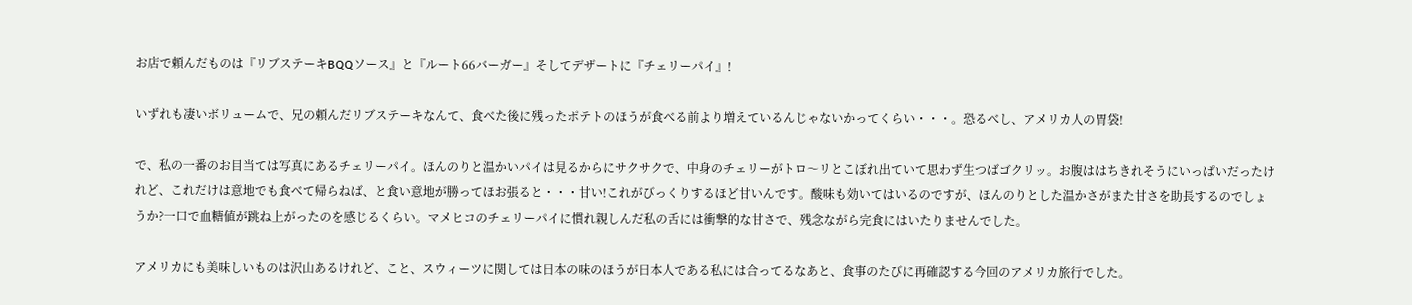お店で頼んだものは『リブステーキBQQソース』と『ルート66バーガー』そしてデザートに『チェリーパイ』!

いずれも凄いボリュームで、兄の頼んだリブステーキなんて、食べた後に残ったポテトのほうが食べる前より増えているんじゃないかってくらい・・・。恐るべし、アメリカ人の胃袋!

で、私の一番のお目当ては写真にあるチェリーパイ。ほんのりと温かいパイは見るからにサクサクで、中身のチェリーがトロ〜リとこぼれ出ていて思わず生つばゴクリッ。お腹ははちきれそうにいっぱいだったけれど、これだけは意地でも食べて帰らねば、と食い意地が勝ってほお張ると・・・甘い!これがびっくりするほど甘いんです。酸味も効いてはいるのですが、ほんのりとした温かさがまた甘さを助長するのでしょうか?一口で血糖値が跳ね上がったのを感じるくらい。マメヒコのチェリーパイに慣れ親しんだ私の舌には衝撃的な甘さで、残念ながら完食にはいたりませんでした。

アメリカにも美味しいものは沢山あるけれど、こと、スウィーツに関しては日本の味のほうが日本人である私には合ってるなあと、食事のたびに再確認する今回のアメリカ旅行でした。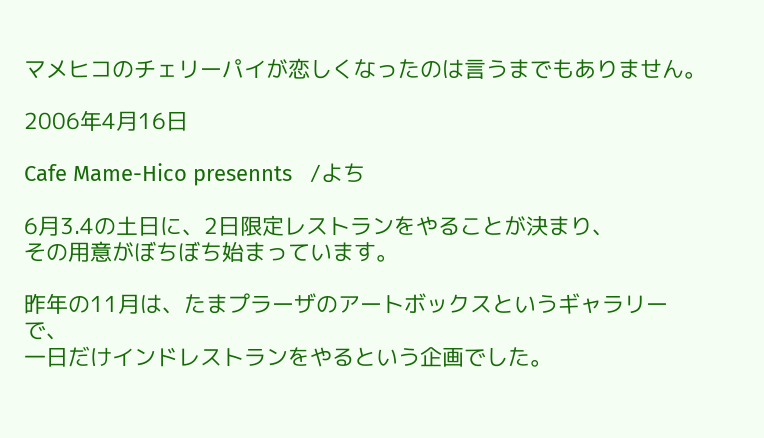マメヒコのチェリーパイが恋しくなったのは言うまでもありません。

2006年4月16日

Cafe Mame-Hico presennts   /よち

6月3.4の土日に、2日限定レストランをやることが決まり、
その用意がぼちぼち始まっています。

昨年の11月は、たまプラーザのアートボックスというギャラリーで、
一日だけインドレストランをやるという企画でした。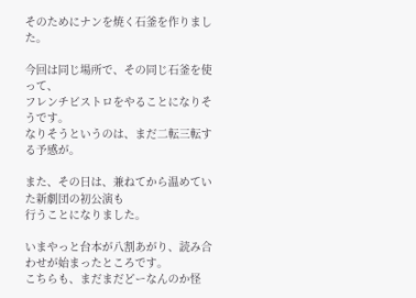そのためにナンを焼く石釜を作りました。

今回は同じ場所で、その同じ石釜を使って、
フレンチビストロをやることになりそうです。
なりそうというのは、まだ二転三転する予感が。

また、その日は、兼ねてから温めていた新劇団の初公演も
行うことになりました。

いまやっと台本が八割あがり、読み合わせが始まったところです。
こちらも、まだまだどーなんのか怪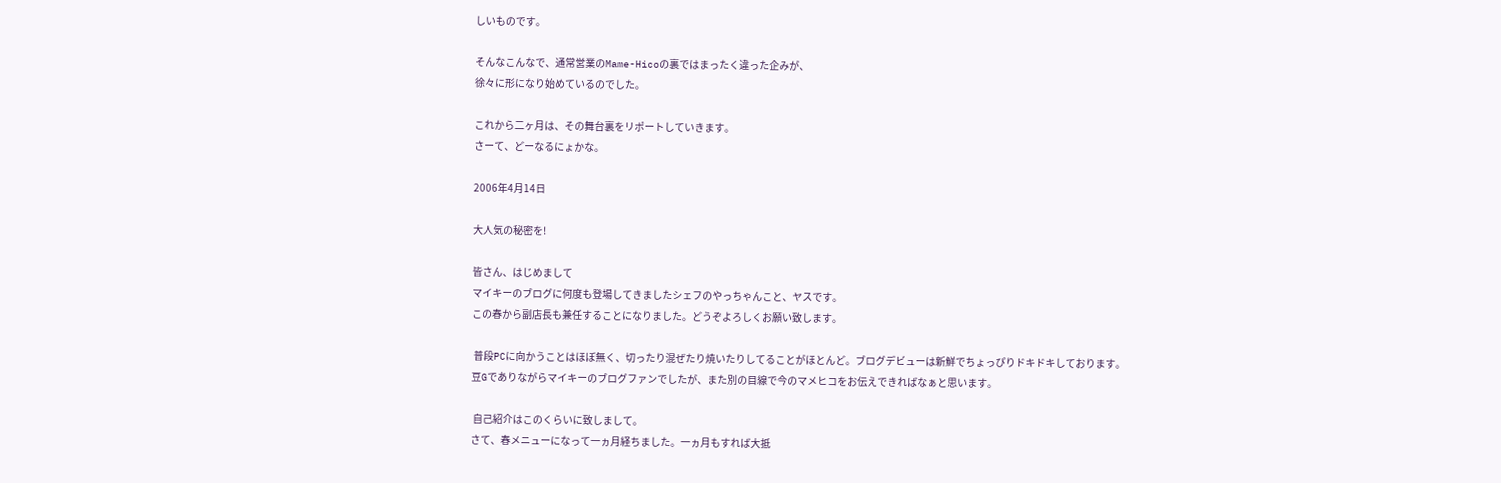しいものです。

そんなこんなで、通常営業のMame-Hicoの裏ではまったく違った企みが、
徐々に形になり始めているのでした。

これから二ヶ月は、その舞台裏をリポートしていきます。
さーて、どーなるにょかな。

2006年4月14日

大人気の秘密を!

皆さん、はじめまして
マイキーのブログに何度も登場してきましたシェフのやっちゃんこと、ヤスです。
この春から副店長も兼任することになりました。どうぞよろしくお願い致します。

 普段PCに向かうことはほぼ無く、切ったり混ぜたり焼いたりしてることがほとんど。ブログデビューは新鮮でちょっぴりドキドキしております。
豆Gでありながらマイキーのブログファンでしたが、また別の目線で今のマメヒコをお伝えできればなぁと思います。

 自己紹介はこのくらいに致しまして。
さて、春メニューになって一ヵ月経ちました。一ヵ月もすれば大抵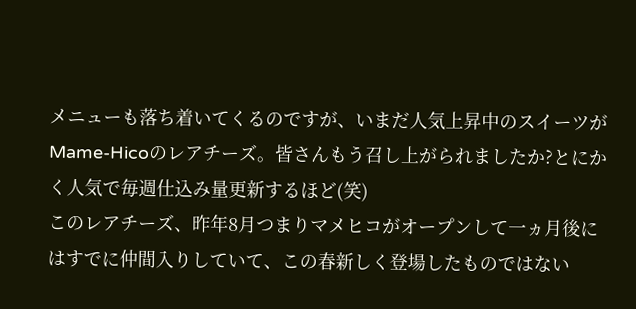メニューも落ち着いてくるのですが、いまだ人気上昇中のスイーツがMame-Hicoのレアチーズ。皆さんもう召し上がられましたか?とにかく人気で毎週仕込み量更新するほど(笑)
このレアチーズ、昨年8月つまりマメヒコがオープンして一ヵ月後にはすでに仲間入りしていて、この春新しく登場したものではない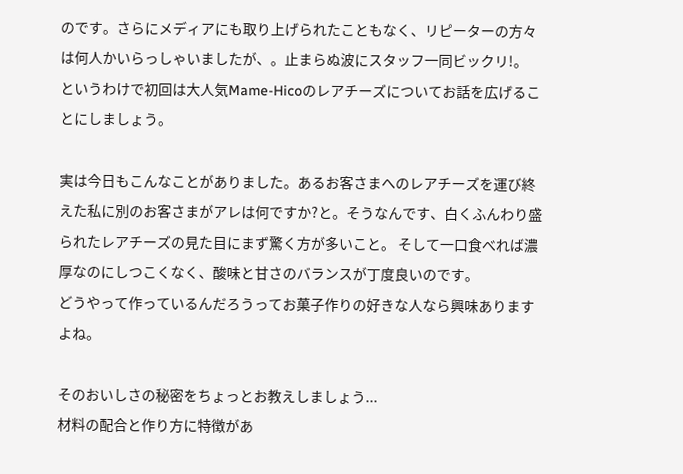のです。さらにメディアにも取り上げられたこともなく、リピーターの方々は何人かいらっしゃいましたが、。止まらぬ波にスタッフ一同ビックリ!。
というわけで初回は大人気Mame-Hicoのレアチーズについてお話を広げることにしましょう。

実は今日もこんなことがありました。あるお客さまへのレアチーズを運び終えた私に別のお客さまがアレは何ですか?と。そうなんです、白くふんわり盛られたレアチーズの見た目にまず驚く方が多いこと。 そして一口食べれば濃厚なのにしつこくなく、酸味と甘さのバランスが丁度良いのです。
どうやって作っているんだろうってお菓子作りの好きな人なら興味ありますよね。

そのおいしさの秘密をちょっとお教えしましょう...
材料の配合と作り方に特徴があ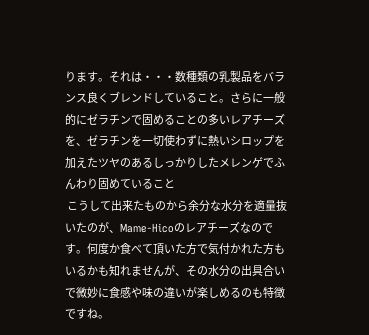ります。それは・・・数種類の乳製品をバランス良くブレンドしていること。さらに一般的にゼラチンで固めることの多いレアチーズを、ゼラチンを一切使わずに熱いシロップを加えたツヤのあるしっかりしたメレンゲでふんわり固めていること
 こうして出来たものから余分な水分を適量抜いたのが、Mame-Hicoのレアチーズなのです。何度か食べて頂いた方で気付かれた方もいるかも知れませんが、その水分の出具合いで微妙に食感や味の違いが楽しめるのも特徴ですね。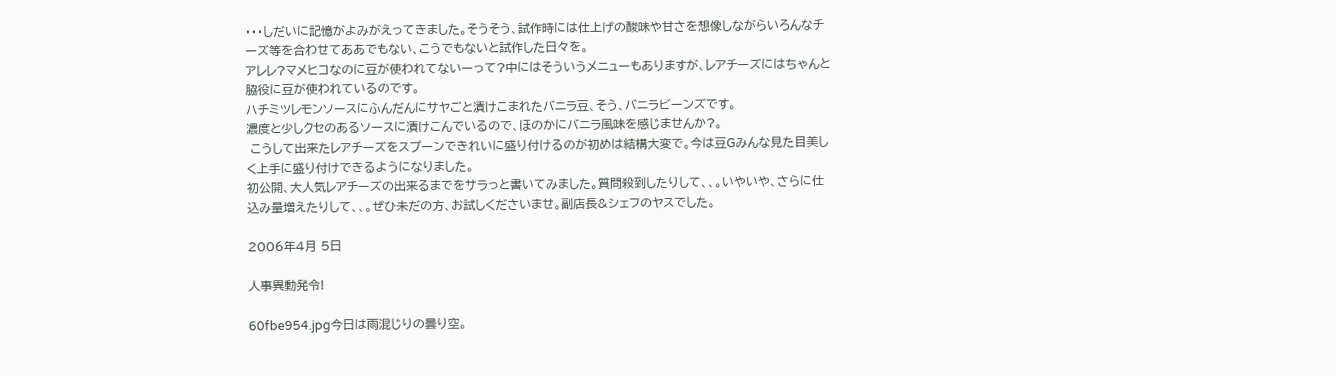・・・しだいに記憶がよみがえってきました。そうそう、試作時には仕上げの酸味や甘さを想像しながらいろんなチーズ等を合わせてああでもない、こうでもないと試作した日々を。
アレレ?マメヒコなのに豆が使われてないーって?中にはそういうメニューもありますが、レアチーズにはちゃんと脇役に豆が使われているのです。
ハチミツレモンソースにふんだんにサヤごと漬けこまれたバニラ豆、そう、バニラビーンズです。
濃度と少しクセのあるソースに漬けこんでいるので、ほのかにバニラ風味を感じませんか?。
 こうして出来たレアチーズをスプーンできれいに盛り付けるのが初めは結構大変で。今は豆Gみんな見た目美しく上手に盛り付けできるようになりました。
初公開、大人気レアチーズの出来るまでをサラっと書いてみました。質問殺到したりして、、。いやいや、さらに仕込み量増えたりして、、。ぜひ未だの方、お試しくださいませ。副店長&シェフのヤスでした。

2006年4月 5日

人事異動発令!

60fbe954.jpg今日は雨混じりの曇り空。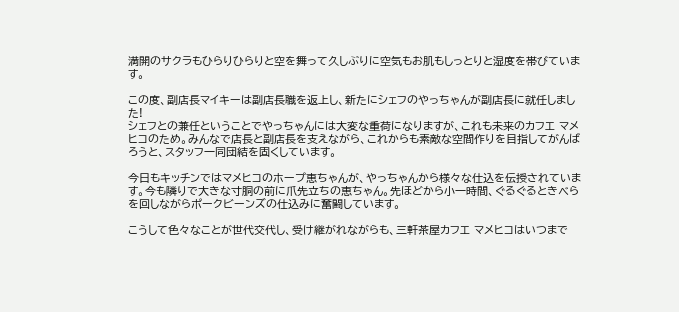満開のサクラもひらりひらりと空を舞って久しぶりに空気もお肌もしっとりと湿度を帯びています。

この度、副店長マイキーは副店長職を返上し、新たにシェフのやっちゃんが副店長に就任しました!
シェフとの兼任ということでやっちゃんには大変な重荷になりますが、これも未来のカフエ マメヒコのため。みんなで店長と副店長を支えながら、これからも素敵な空間作りを目指してがんばろうと、スタッフ一同団結を固くしています。

今日もキッチンではマメヒコのホープ恵ちゃんが、やっちゃんから様々な仕込を伝授されています。今も隣りで大きな寸胴の前に爪先立ちの恵ちゃん。先ほどから小一時間、ぐるぐるときべらを回しながらポークビーンズの仕込みに奮闘しています。

こうして色々なことが世代交代し、受け継がれながらも、三軒茶屋カフエ マメヒコはいつまで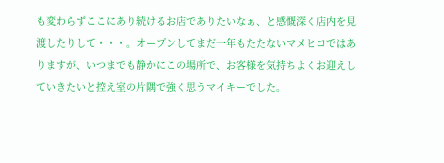も変わらずここにあり続けるお店でありたいなぁ、と感慨深く店内を見渡したりして・・・。オープンしてまだ一年もたたないマメヒコではありますが、いつまでも静かにこの場所で、お客様を気持ちよくお迎えしていきたいと控え室の片隅で強く思うマイキーでした。